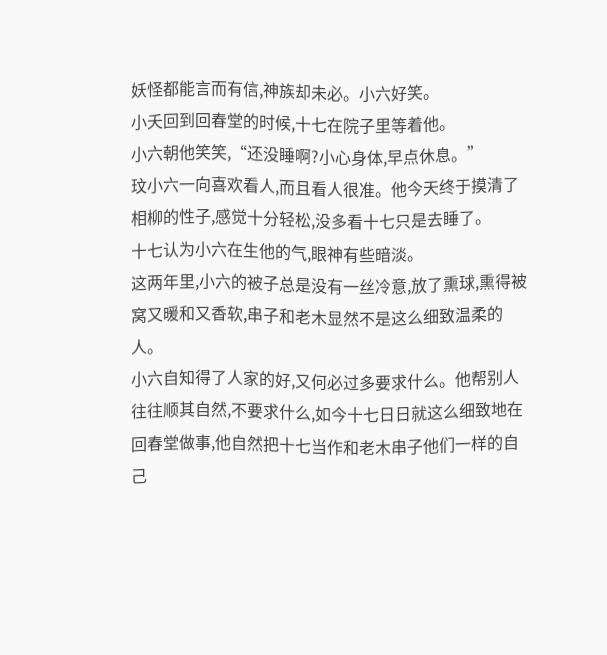妖怪都能言而有信,神族却未必。小六好笑。
小夭回到回春堂的时候,十七在院子里等着他。
小六朝他笑笑,“还没睡啊?小心身体,早点休息。”
玟小六一向喜欢看人,而且看人很准。他今天终于摸清了相柳的性子,感觉十分轻松,没多看十七只是去睡了。
十七认为小六在生他的气,眼神有些暗淡。
这两年里,小六的被子总是没有一丝冷意,放了熏球,熏得被窝又暖和又香软,串子和老木显然不是这么细致温柔的人。
小六自知得了人家的好,又何必过多要求什么。他帮别人往往顺其自然,不要求什么,如今十七日日就这么细致地在回春堂做事,他自然把十七当作和老木串子他们一样的自己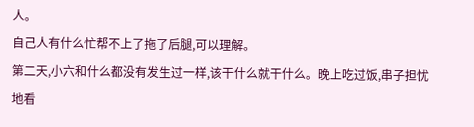人。
自己人有什么忙帮不上了拖了后腿,可以理解。
第二天,小六和什么都没有发生过一样,该干什么就干什么。晚上吃过饭,串子担忧地看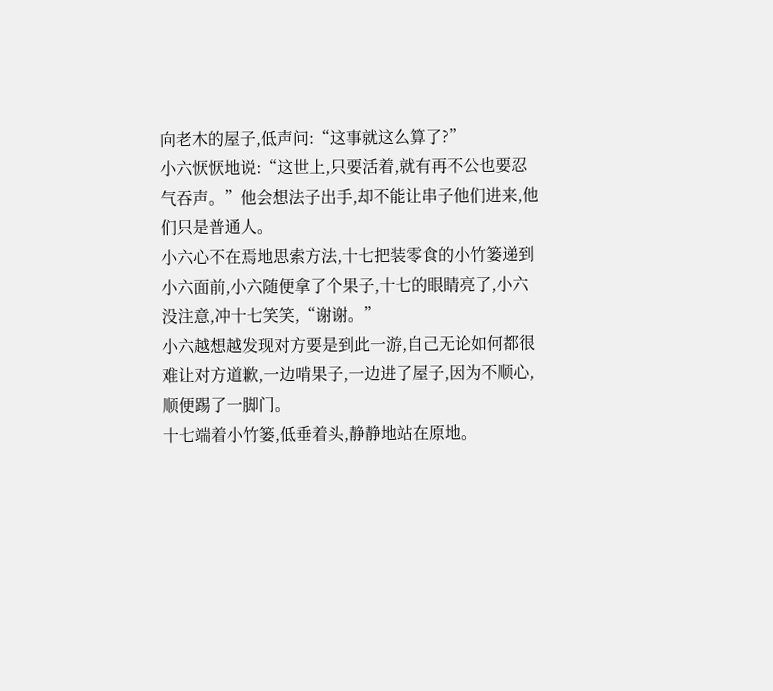向老木的屋子,低声问:“这事就这么算了?”
小六恹恹地说:“这世上,只要活着,就有再不公也要忍气吞声。”他会想法子出手,却不能让串子他们进来,他们只是普通人。
小六心不在焉地思索方法,十七把装零食的小竹篓递到小六面前,小六随便拿了个果子,十七的眼睛亮了,小六没注意,冲十七笑笑,“谢谢。”
小六越想越发现对方要是到此一游,自己无论如何都很难让对方道歉,一边啃果子,一边进了屋子,因为不顺心,顺便踢了一脚门。
十七端着小竹篓,低垂着头,静静地站在原地。